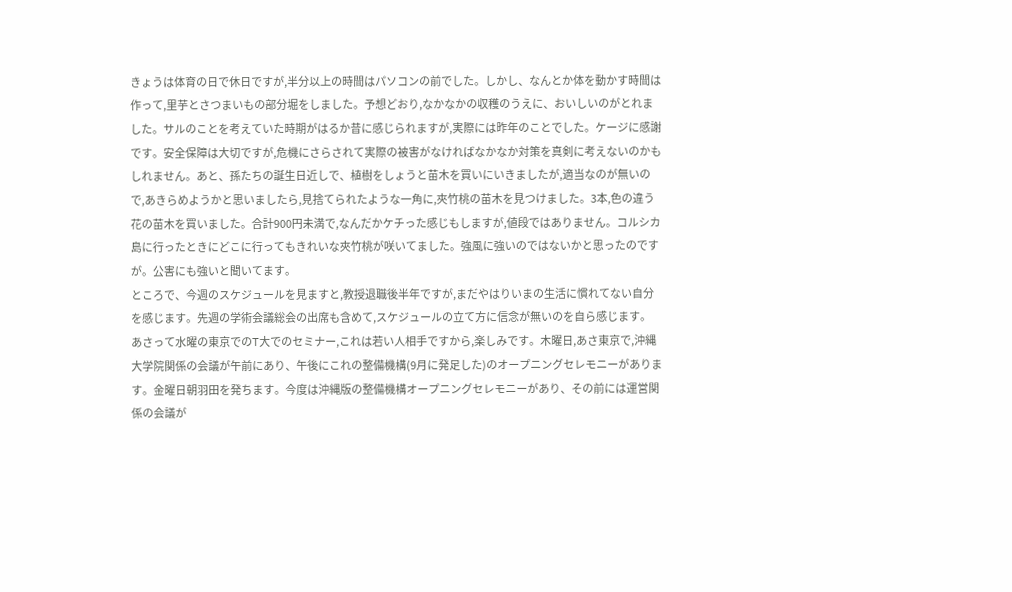きょうは体育の日で休日ですが,半分以上の時間はパソコンの前でした。しかし、なんとか体を動かす時間は作って,里芋とさつまいもの部分堀をしました。予想どおり,なかなかの収穫のうえに、おいしいのがとれました。サルのことを考えていた時期がはるか昔に感じられますが,実際には昨年のことでした。ケージに感謝です。安全保障は大切ですが,危機にさらされて実際の被害がなければなかなか対策を真剣に考えないのかもしれません。あと、孫たちの誕生日近しで、植樹をしょうと苗木を買いにいきましたが,適当なのが無いので,あきらめようかと思いましたら,見捨てられたような一角に,夾竹桃の苗木を見つけました。3本,色の違う花の苗木を買いました。合計900円未満で,なんだかケチった感じもしますが,値段ではありません。コルシカ島に行ったときにどこに行ってもきれいな夾竹桃が咲いてました。強風に強いのではないかと思ったのですが。公害にも強いと聞いてます。
ところで、今週のスケジュールを見ますと,教授退職後半年ですが,まだやはりいまの生活に慣れてない自分を感じます。先週の学術会議総会の出席も含めて,スケジュールの立て方に信念が無いのを自ら感じます。
あさって水曜の東京でのT大でのセミナー,これは若い人相手ですから,楽しみです。木曜日,あさ東京で,沖縄大学院関係の会議が午前にあり、午後にこれの整備機構(9月に発足した)のオープニングセレモニーがあります。金曜日朝羽田を発ちます。今度は沖縄版の整備機構オープニングセレモニーがあり、その前には運営関係の会議が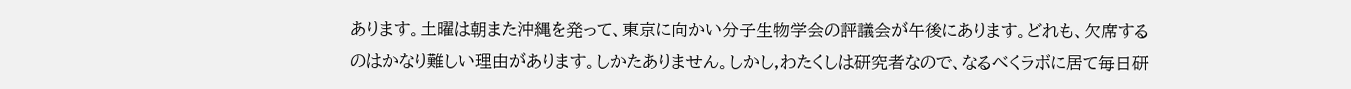あります。土曜は朝また沖縄を発って、東京に向かい分子生物学会の評議会が午後にあります。どれも、欠席するのはかなり難しい理由があります。しかたありません。しかし,わたくしは研究者なので、なるべくラボに居て毎日研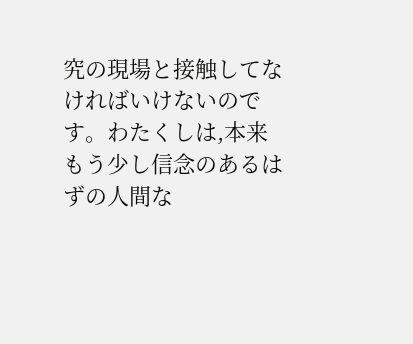究の現場と接触してなければいけないのです。わたくしは,本来もう少し信念のあるはずの人間な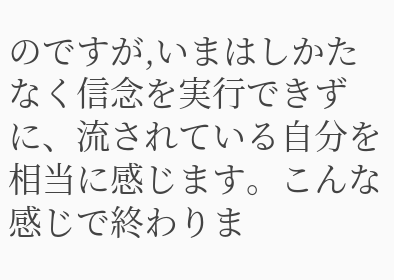のですが,いまはしかたなく信念を実行できずに、流されている自分を相当に感じます。こんな感じで終わりま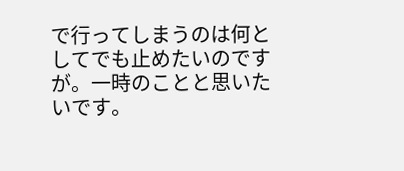で行ってしまうのは何としてでも止めたいのですが。一時のことと思いたいです。